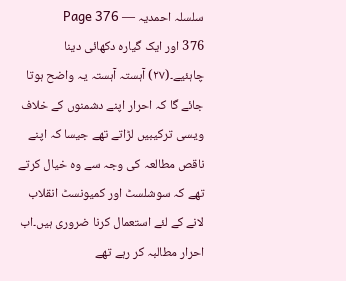سلسلہ احمدیہ — Page 376
376 اور ایک گیارہ دکھائی دینا چاہئیے۔(۲۷) آہستہ آہستہ یہ واضح ہوتا جائے گا کہ احرار اپنے دشمنوں کے خلاف ویسی ترکیبیں لڑاتے تھے جیسا کہ اپنے ناقص مطالعہ کی وجہ سے وہ خیال کرتے تھے کہ سوشلسٹ اور کمیونسٹ انقلاب لانے کے لئے استعمال کرنا ضروری ہیں۔اب احرار مطالبہ کر رہے تھے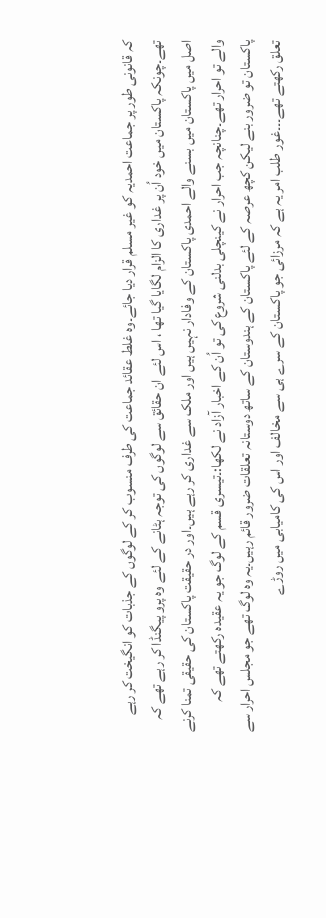کہ قانونی طور پر جماعت احمدیہ کو غیر مسلم قرار دیا جائے۔وہ غلط عقائد جماعت کی طرف منسوب کر کے لوگوں کے جذبات کو انگیخت کر رہے تھے۔چونکہ پاکستان میں خود اُن پر غداری کا الزام لگایا گیا تھا ، اس لئے ان حقائق سے لوگوں کی توجہ ہٹانے کے لئے وہ پرو پیگنڈا کر رہے تھے کہ اصل میں پاکستان میں بسنے والے احمدی پاکستان کے وفادار نہیں ہیں اور ملک سے غداری کر رہے ہیں۔اور در حقیقت پاکستان کی حقیقی تمنا کرنے والے تو احرار تھے۔چنانچہ جب احرار نے کینچلی بدلنی شروع کی تو اُن کے اخبار آزاد نے لکھا:۔تیسری قسم کے لوگ جو یہ عقیدہ رکھتے تھے کہ پاکستان تو ضرور بنے لیکن کچھ عرصہ کے لئے پاکستان کے ہندوستان کے ساتھ دوستانہ تعلقات ضرور قائم رہیں۔یہ وہ لوگ تھے جو مجلس احرار سے تعلق رکھتے تھے۔۔۔غور طلب امر یہ ہے کہ مرزائی جو پاکستان کے سرے ہی سے مخالف اور اس کی کامیابی میں روڑے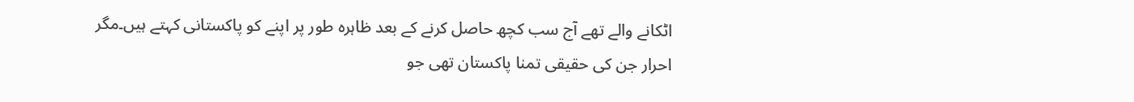اٹکانے والے تھے آج سب کچھ حاصل کرنے کے بعد ظاہرہ طور پر اپنے کو پاکستانی کہتے ہیں۔مگر احرار جن کی حقیقی تمنا پاکستان تھی جو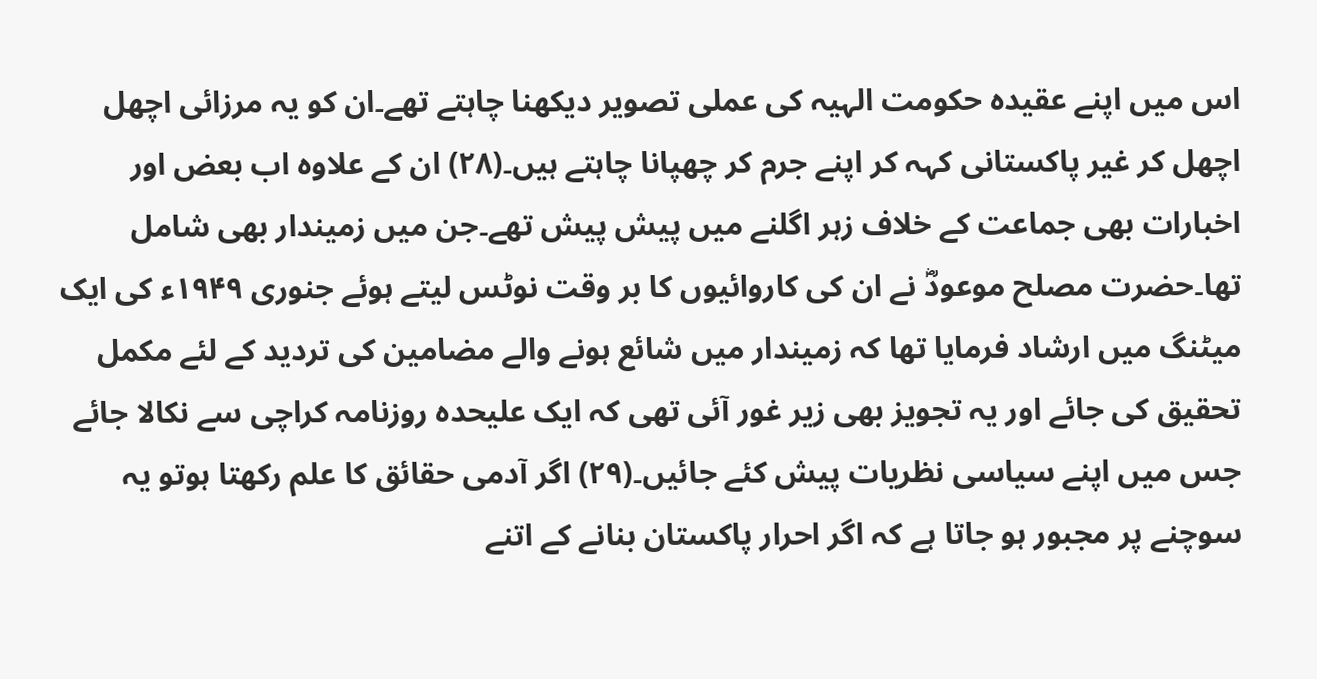اس میں اپنے عقیدہ حکومت الہیہ کی عملی تصویر دیکھنا چاہتے تھے۔ان کو یہ مرزائی اچھل اچھل کر غیر پاکستانی کہہ کر اپنے جرم کر چھپانا چاہتے ہیں۔(۲۸) ان کے علاوہ اب بعض اور اخبارات بھی جماعت کے خلاف زہر اگلنے میں پیش پیش تھے۔جن میں زمیندار بھی شامل تھا۔حضرت مصلح موعودؓ نے ان کی کاروائیوں کا بر وقت نوٹس لیتے ہوئے جنوری ۱۹۴۹ء کی ایک میٹنگ میں ارشاد فرمایا تھا کہ زمیندار میں شائع ہونے والے مضامین کی تردید کے لئے مکمل تحقیق کی جائے اور یہ تجویز بھی زیر غور آئی تھی کہ ایک علیحدہ روزنامہ کراچی سے نکالا جائے جس میں اپنے سیاسی نظریات پیش کئے جائیں۔(۲۹) اگر آدمی حقائق کا علم رکھتا ہوتو یہ سوچنے پر مجبور ہو جاتا ہے کہ اگر احرار پاکستان بنانے کے اتنے